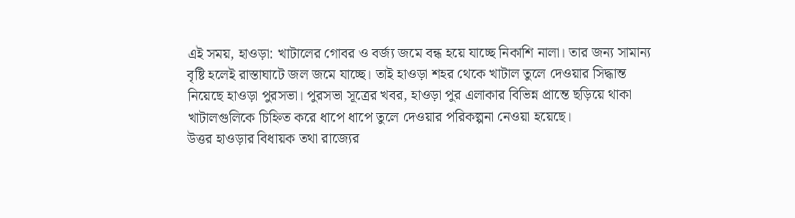এই সময়, হাওড়া: খাটালের গোবর ও বর্জ্য জমে বন্ধ হয়ে যাচ্ছে নিকাশি নালা। তার জন্য সামান্য বৃষ্টি হলেই রাস্তাঘাটে জল জমে যাচ্ছে। তাই হাওড়া শহর থেকে খাটাল তুলে দেওয়ার সিদ্ধান্ত নিয়েছে হাওড়া পুরসভা। পুরসভা সূত্রের খবর, হাওড়া পুর এলাকার বিভিন্ন প্রান্তে ছড়িয়ে থাকা খাটালগুলিকে চিহ্নিত করে ধাপে ধাপে তুলে দেওয়ার পরিকল্পনা নেওয়া হয়েছে।
উত্তর হাওড়ার বিধায়ক তথা রাজ্যের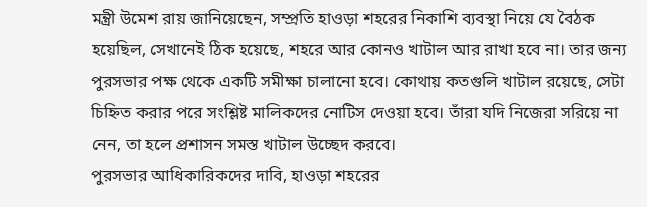মন্ত্রী উমেশ রায় জানিয়েছেন, সম্প্রতি হাওড়া শহরের নিকাশি ব্যবস্থা নিয়ে যে বৈঠক হয়েছিল, সেখানেই ঠিক হয়েছে, শহরে আর কোনও খাটাল আর রাখা হবে না। তার জন্য পুরসভার পক্ষ থেকে একটি সমীক্ষা চালানো হবে। কোথায় কতগুলি খাটাল রয়েছে, সেটা চিহ্নিত করার পরে সংশ্লিষ্ট মালিকদের নোটিস দেওয়া হবে। তাঁরা যদি নিজেরা সরিয়ে না নেন, তা হলে প্রশাসন সমস্ত খাটাল উচ্ছেদ করবে।
পুরসভার আধিকারিকদের দাবি, হাওড়া শহরের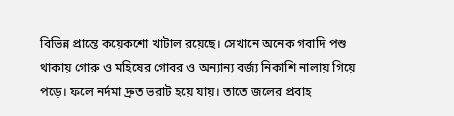বিভিন্ন প্রান্তে কয়েকশো খাটাল রয়েছে। সেখানে অনেক গবাদি পশু থাকায় গোরু ও মহিষের গোবর ও অন্যান্য বর্জ্য নিকাশি নালায় গিয়ে পড়ে। ফলে নর্দমা দ্রুত ভরাট হয়ে যায়। তাতে জলের প্রবাহ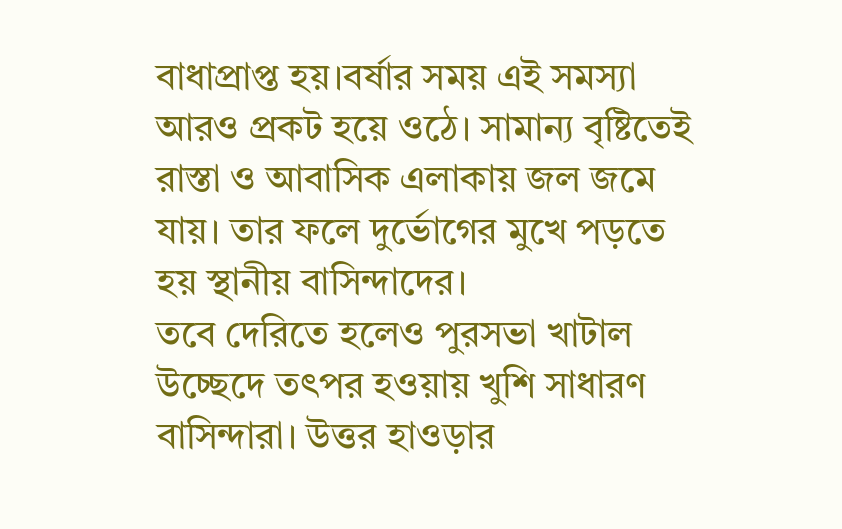বাধাপ্রাপ্ত হয়।বর্ষার সময় এই সমস্যা আরও প্রকট হয়ে ওঠে। সামান্য বৃষ্টিতেই রাস্তা ও আবাসিক এলাকায় জল জমে যায়। তার ফলে দুর্ভোগের মুখে পড়তে হয় স্থানীয় বাসিন্দাদের।
তবে দেরিতে হলেও পুরসভা খাটাল উচ্ছেদে তৎপর হওয়ায় খুশি সাধারণ বাসিন্দারা। উত্তর হাওড়ার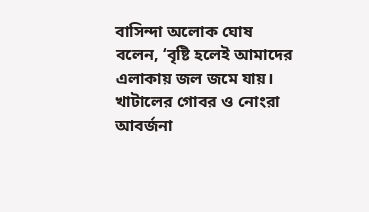বাসিন্দা অলোক ঘোষ বলেন, ‘বৃষ্টি হলেই আমাদের এলাকায় জল জমে যায়। খাটালের গোবর ও নোংরা আবর্জনা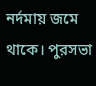নর্দমায় জমে থাকে। পুরসভা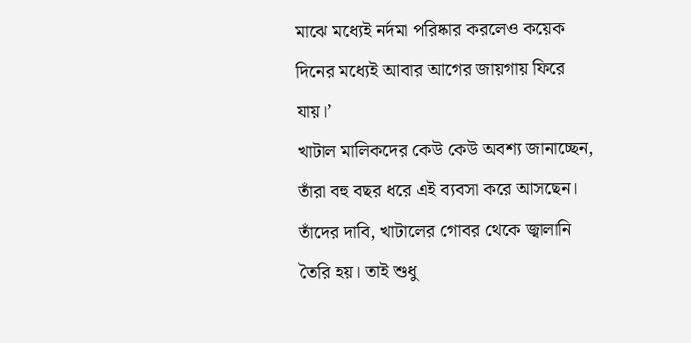মাঝে মধ্যেই নর্দমা পরিষ্কার করলেও কয়েক দিনের মধ্যেই আবার আগের জায়গায় ফিরে যায়।’
খাটাল মালিকদের কেউ কেউ অবশ্য জানাচ্ছেন, তাঁরা বহু বছর ধরে এই ব্যবসা করে আসছেন। তাঁদের দাবি, খাটালের গোবর থেকে জ্বালানি তৈরি হয়। তাই শুধু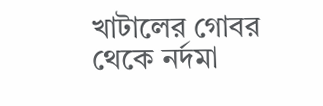খাটালের গোবর থেকে নর্দমা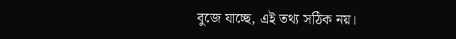বুজে যাচ্ছে, এই তথ্য সঠিক নয়।